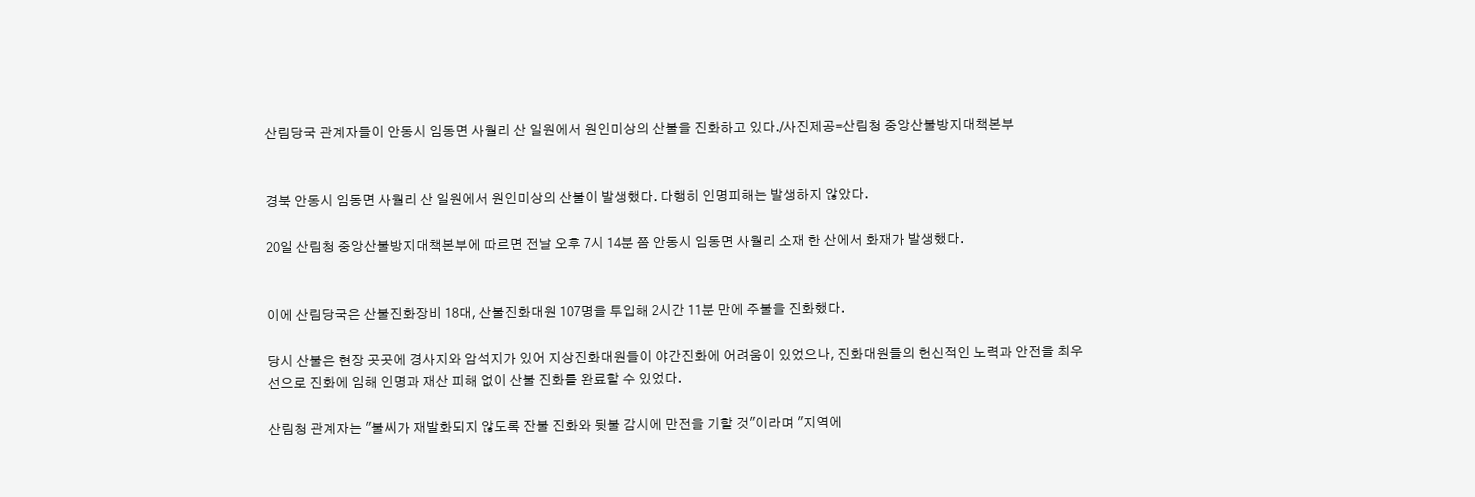산림당국 관계자들이 안동시 임동면 사월리 산 일원에서 원인미상의 산불을 진화하고 있다./사진제공=산림청 중앙산불방지대책본부


경북 안동시 임동면 사월리 산 일원에서 원인미상의 산불이 발생했다. 다행히 인명피해는 발생하지 않았다.

20일 산림청 중앙산불방지대책본부에 따르면 전날 오후 7시 14분 쯤 안동시 임동면 사월리 소재 한 산에서 화재가 발생했다.


이에 산림당국은 산불진화장비 18대, 산불진화대원 107명을 투입해 2시간 11분 만에 주불을 진화했다.

당시 산불은 현장 곳곳에 경사지와 암석지가 있어 지상진화대원들이 야간진화에 어려움이 있었으나, 진화대원들의 헌신적인 노력과 안전을 최우선으로 진화에 임해 인명과 재산 피해 없이 산불 진화를 완료할 수 있었다.

산림청 관계자는 "불씨가 재발화되지 않도록 잔불 진화와 뒷불 감시에 만전을 기할 것"이라며 "지역에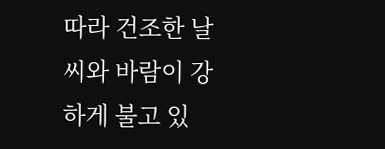따라 건조한 날씨와 바람이 강하게 불고 있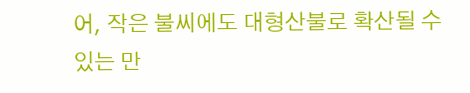어, 작은 불씨에도 대형산불로 확산될 수 있는 만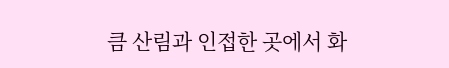큼 산림과 인접한 곳에서 화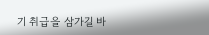기 취급을 삼가길 바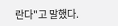란다"고 말했다.